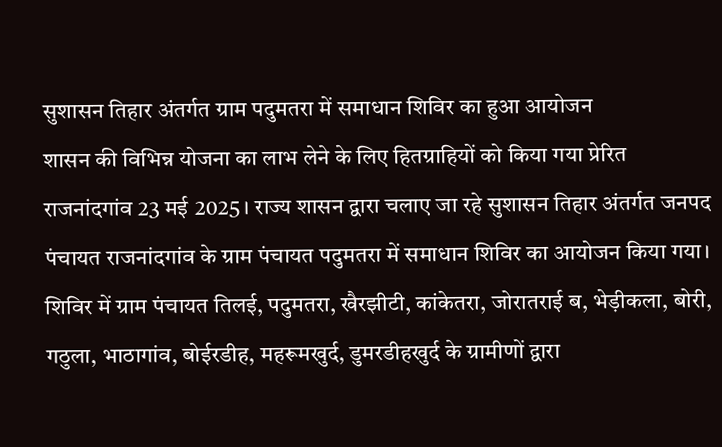सुशासन तिहार अंतर्गत ग्राम पदुमतरा में समाधान शिविर का हुआ आयोजन
शासन की विभिन्न योजना का लाभ लेने के लिए हितग्राहियों को किया गया प्रेरित
राजनांदगांव 23 मई 2025। राज्य शासन द्वारा चलाए जा रहे सुशासन तिहार अंतर्गत जनपद पंचायत राजनांदगांव के ग्राम पंचायत पदुमतरा में समाधान शिविर का आयोजन किया गया। शिविर में ग्राम पंचायत तिलई, पदुमतरा, खैरझीटी, कांकेतरा, जोरातराई ब, भेड़ीकला, बोरी, गठुला, भाठागांव, बोईरडीह, महरूमखुर्द, डुमरडीहखुर्द के ग्रामीणों द्वारा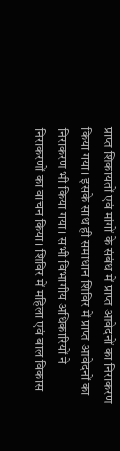प्राप्त शिकायतों एवं मांगों के संबंध में प्राप्त आवेदनों का निराकरण किया गया। इसके साथ ही समाधान शिविर में प्राप्त आवेदनों का निराकरण भी किया गया। सभी विभागीय अधिकारियों ने निराकरणों का वाचन किया। शिविर में महिला एवं बाल विकास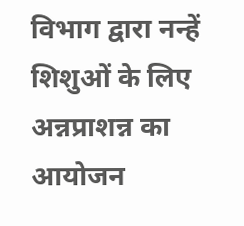विभाग द्वारा नन्हें शिशुओं के लिए अन्नप्राशन्न का आयोजन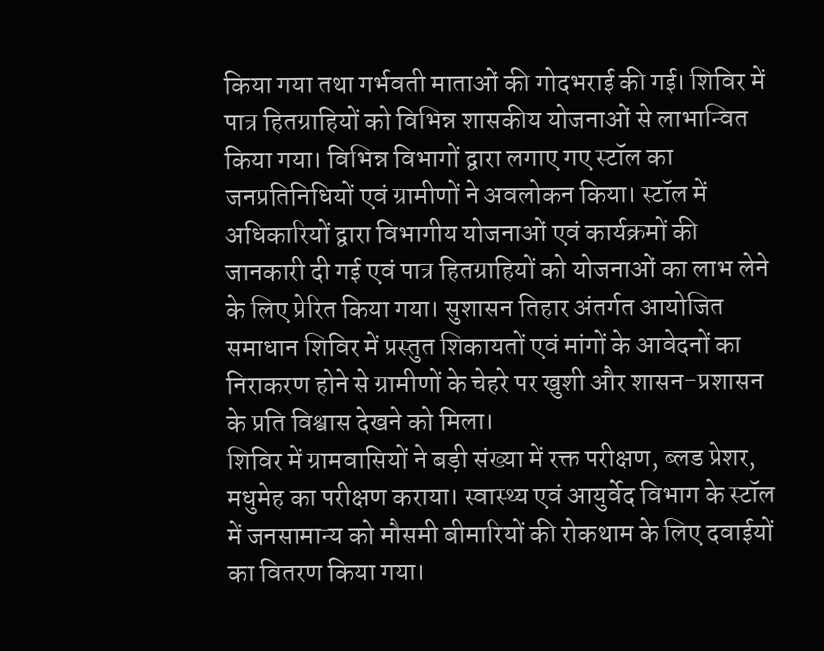किया गया तथा गर्भवती माताओं की गोदभराई की गई। शिविर में पात्र हितग्राहियों को विभिन्न शासकीय योजनाओं से लाभान्वित किया गया। विभिन्न विभागों द्वारा लगाए गए स्टॉल का जनप्रतिनिधियों एवं ग्रामीणों ने अवलोकन किया। स्टॉल में अधिकारियों द्वारा विभागीय योजनाओं एवं कार्यक्रमों की जानकारी दी गई एवं पात्र हितग्राहियों को योजनाओं का लाभ लेने के लिए प्रेरित किया गया। सुशासन तिहार अंतर्गत आयोजित समाधान शिविर में प्रस्तुत शिकायतों एवं मांगों के आवेदनों का निराकरण होने से ग्रामीणों के चेहरे पर खुशी और शासन-प्रशासन के प्रति विश्वास देखने को मिला।
शिविर में ग्रामवासियों ने बड़ी संख्या में रक्त परीक्षण, ब्लड प्रेशर, मधुमेह का परीक्षण कराया। स्वास्थ्य एवं आयुर्वेद विभाग के स्टॉल में जनसामान्य को मौसमी बीमारियों की रोकथाम के लिए दवाईयों का वितरण किया गया।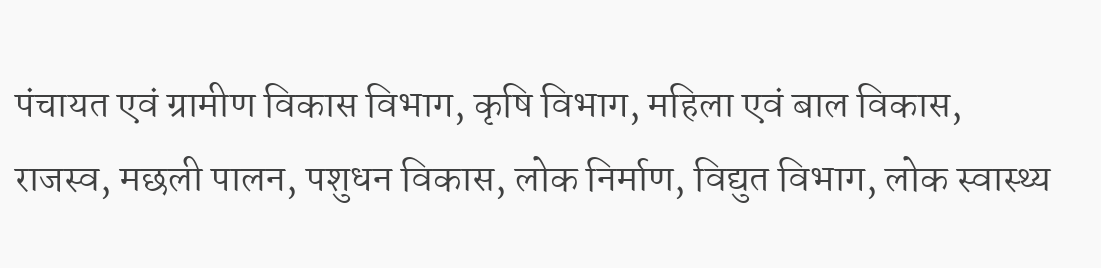पंचायत एवं ग्रामीण विकास विभाग, कृषि विभाग, महिला एवं बाल विकास, राजस्व, मछली पालन, पशुधन विकास, लोक निर्माण, विद्युत विभाग, लोक स्वास्थ्य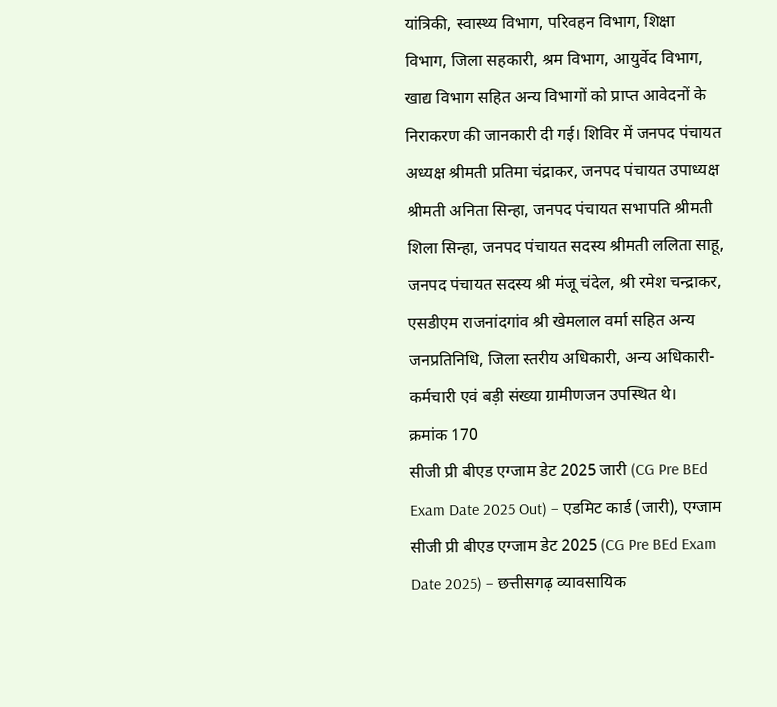यांत्रिकी, स्वास्थ्य विभाग, परिवहन विभाग, शिक्षा विभाग, जिला सहकारी, श्रम विभाग, आयुर्वेद विभाग, खाद्य विभाग सहित अन्य विभागों को प्राप्त आवेदनों के निराकरण की जानकारी दी गई। शिविर में जनपद पंचायत अध्यक्ष श्रीमती प्रतिमा चंद्राकर, जनपद पंचायत उपाध्यक्ष श्रीमती अनिता सिन्हा, जनपद पंचायत सभापति श्रीमती शिला सिन्हा, जनपद पंचायत सदस्य श्रीमती ललिता साहू, जनपद पंचायत सदस्य श्री मंजू चंदेल, श्री रमेश चन्द्राकर, एसडीएम राजनांदगांव श्री खेमलाल वर्मा सहित अन्य जनप्रतिनिधि, जिला स्तरीय अधिकारी, अन्य अधिकारी-कर्मचारी एवं बड़ी संख्या ग्रामीणजन उपस्थित थे।
क्रमांक 170
सीजी प्री बीएड एग्जाम डेट 2025 जारी (CG Pre BEd Exam Date 2025 Out) – एडमिट कार्ड (जारी), एग्जाम
सीजी प्री बीएड एग्जाम डेट 2025 (CG Pre BEd Exam Date 2025) – छत्तीसगढ़ व्यावसायिक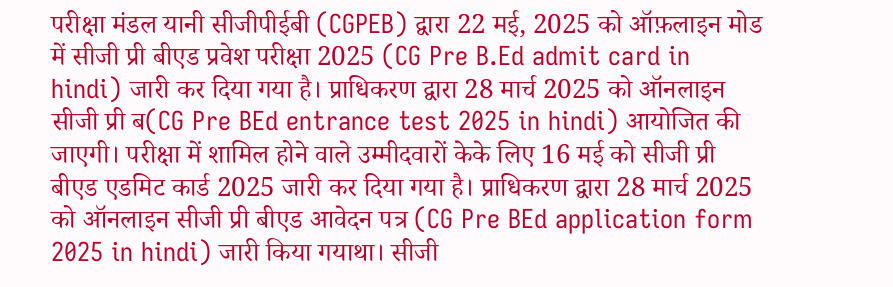परीक्षा मंडल यानी सीजीपीईबी (CGPEB) द्वारा 22 मई, 2025 को ऑफ़लाइन मोड में सीजी प्री बीएड प्रवेश परीक्षा 2025 (CG Pre B.Ed admit card in hindi) जारी कर दिया गया है। प्राधिकरण द्वारा 28 मार्च 2025 को ऑनलाइन सीजी प्री ब(CG Pre BEd entrance test 2025 in hindi) आयोजित की जाएगी। परीक्षा में शामिल होने वाले उम्मीदवारों केके लिए 16 मई को सीजी प्री बीएड एडमिट कार्ड 2025 जारी कर दिया गया है। प्राधिकरण द्वारा 28 मार्च 2025 को ऑनलाइन सीजी प्री बीएड आवेदन पत्र (CG Pre BEd application form 2025 in hindi) जारी किया गयाथा। सीजी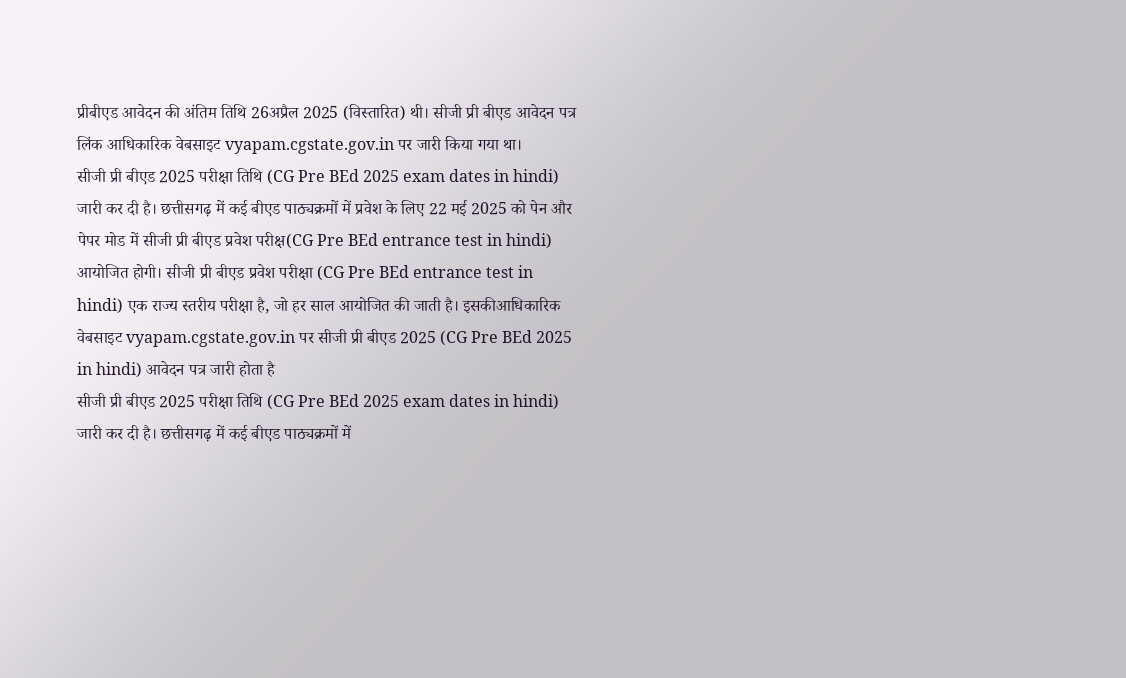प्रीबीएड आवेदन की अंतिम तिथि 26अप्रैल 2025 (विस्तारित) थी। सीजी प्री बीएड आवेदन पत्र लिंक आधिकारिक वेबसाइट vyapam.cgstate.gov.in पर जारी किया गया था।
सीजी प्री बीएड 2025 परीक्षा तिथि (CG Pre BEd 2025 exam dates in hindi) जारी कर दी है। छत्तीसगढ़ में कई बीएड पाठ्यक्रमों में प्रवेश के लिए 22 मई 2025 को पेन और पेपर मोड में सीजी प्री बीएड प्रवेश परीक्ष(CG Pre BEd entrance test in hindi) आयोजित होगी। सीजी प्री बीएड प्रवेश परीक्षा (CG Pre BEd entrance test in hindi) एक राज्य स्तरीय परीक्षा है, जो हर साल आयोजित की जाती है। इसकीआधिकारिक वेबसाइट vyapam.cgstate.gov.in पर सीजी प्री बीएड 2025 (CG Pre BEd 2025 in hindi) आवेदन पत्र जारी होता है
सीजी प्री बीएड 2025 परीक्षा तिथि (CG Pre BEd 2025 exam dates in hindi) जारी कर दी है। छत्तीसगढ़ में कई बीएड पाठ्यक्रमों में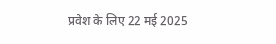प्रवेश के लिए 22 मई 2025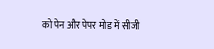को पेन और पेपर मोड में सीजी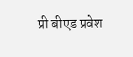प्री बीएड प्रवेश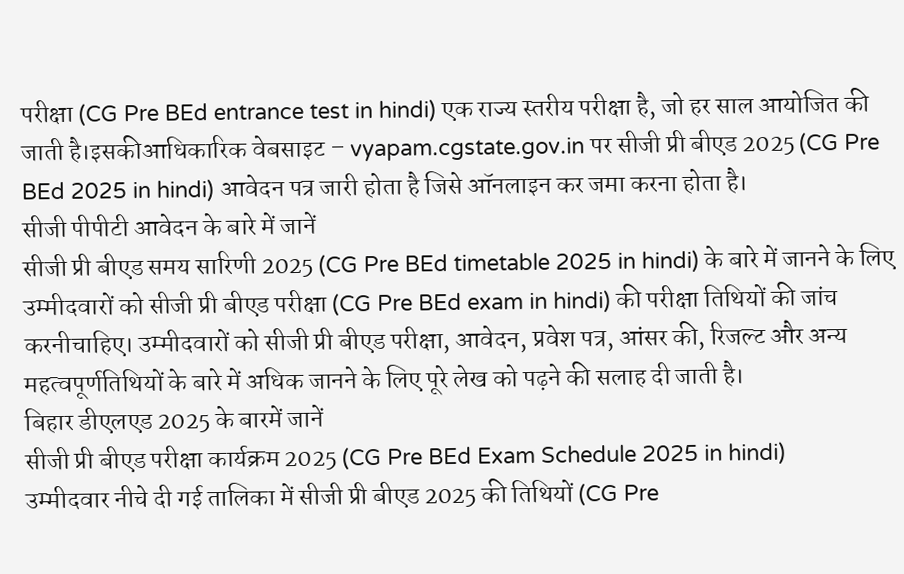परीक्षा (CG Pre BEd entrance test in hindi) एक राज्य स्तरीय परीक्षा है, जो हर साल आयोजित की जाती है।इसकीआधिकारिक वेबसाइट – vyapam.cgstate.gov.in पर सीजी प्री बीएड 2025 (CG Pre BEd 2025 in hindi) आवेदन पत्र जारी होता है जिसे ऑनलाइन कर जमा करना होता है।
सीजी पीपीटी आवेदन के बारे में जानें
सीजी प्री बीएड समय सारिणी 2025 (CG Pre BEd timetable 2025 in hindi) के बारे में जानने के लिए उम्मीदवारों को सीजी प्री बीएड परीक्षा (CG Pre BEd exam in hindi) की परीक्षा तिथियों की जांच करनीचाहिए। उम्मीदवारों को सीजी प्री बीएड परीक्षा, आवेदन, प्रवेश पत्र, आंसर की, रिजल्ट और अन्य महत्वपूर्णतिथियों के बारे में अधिक जानने के लिए पूरे लेख को पढ़ने की सलाह दी जाती है।
बिहार डीएलएड 2025 के बारमें जानें
सीजी प्री बीएड परीक्षा कार्यक्रम 2025 (CG Pre BEd Exam Schedule 2025 in hindi)
उम्मीदवार नीचे दी गई तालिका में सीजी प्री बीएड 2025 की तिथियों (CG Pre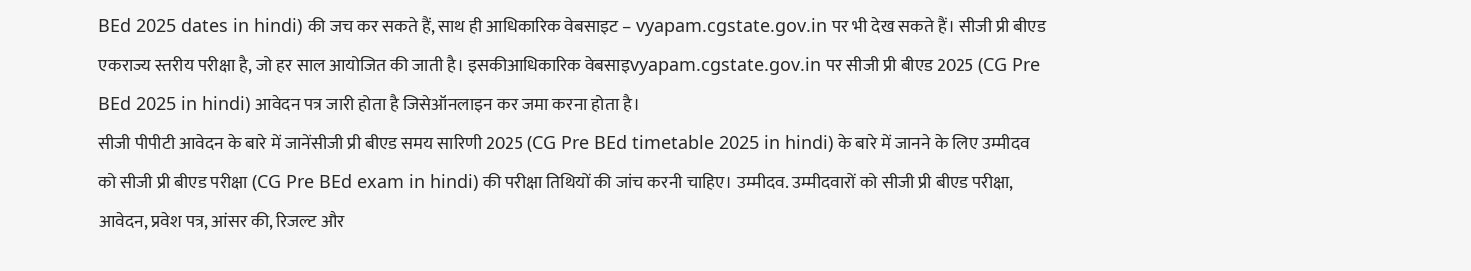BEd 2025 dates in hindi) की जच कर सकते हैं, साथ ही आधिकारिक वेबसाइट – vyapam.cgstate.gov.in पर भी देख सकते हैं। सीजी प्री बीएड एकराज्य स्तरीय परीक्षा है, जो हर साल आयोजित की जाती है। इसकीआधिकारिक वेबसाइvyapam.cgstate.gov.in पर सीजी प्री बीएड 2025 (CG Pre BEd 2025 in hindi) आवेदन पत्र जारी होता है जिसेऑनलाइन कर जमा करना होता है।
सीजी पीपीटी आवेदन के बारे में जानेंसीजी प्री बीएड समय सारिणी 2025 (CG Pre BEd timetable 2025 in hindi) के बारे में जानने के लिए उम्मीदव को सीजी प्री बीएड परीक्षा (CG Pre BEd exam in hindi) की परीक्षा तिथियों की जांच करनी चाहिए। उम्मीदव. उम्मीदवारों को सीजी प्री बीएड परीक्षा, आवेदन, प्रवेश पत्र, आंसर की, रिजल्ट और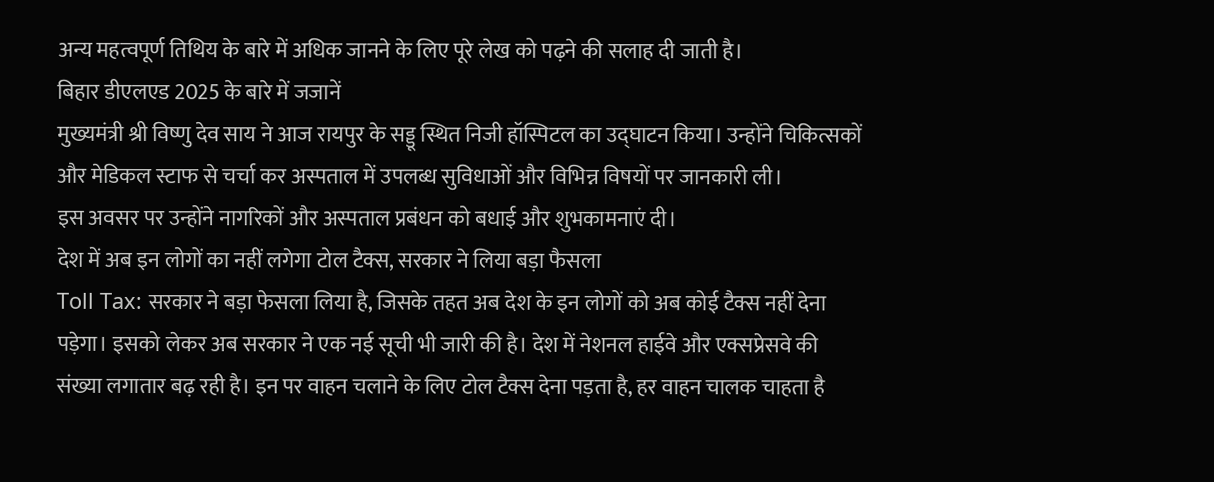अन्य महत्वपूर्ण तिथिय के बारे में अधिक जानने के लिए पूरे लेख को पढ़ने की सलाह दी जाती है।
बिहार डीएलएड 2025 के बारे में जजानें
मुख्यमंत्री श्री विष्णु देव साय ने आज रायपुर के सड्डू स्थित निजी हॉस्पिटल का उद्घाटन किया। उन्होंने चिकित्सकों और मेडिकल स्टाफ से चर्चा कर अस्पताल में उपलब्ध सुविधाओं और विभिन्न विषयों पर जानकारी ली।
इस अवसर पर उन्होंने नागरिकों और अस्पताल प्रबंधन को बधाई और शुभकामनाएं दी।
देश में अब इन लोगों का नहीं लगेगा टोल टैक्स, सरकार ने लिया बड़ा फैसला
Toll Tax: सरकार ने बड़ा फेसला लिया है, जिसके तहत अब देश के इन लोगों को अब कोई टैक्स नहीं देना पड़ेगा। इसको लेकर अब सरकार ने एक नई सूची भी जारी की है। देश में नेशनल हाईवे और एक्सप्रेसवे की संख्या लगातार बढ़ रही है। इन पर वाहन चलाने के लिए टोल टैक्स देना पड़ता है, हर वाहन चालक चाहता है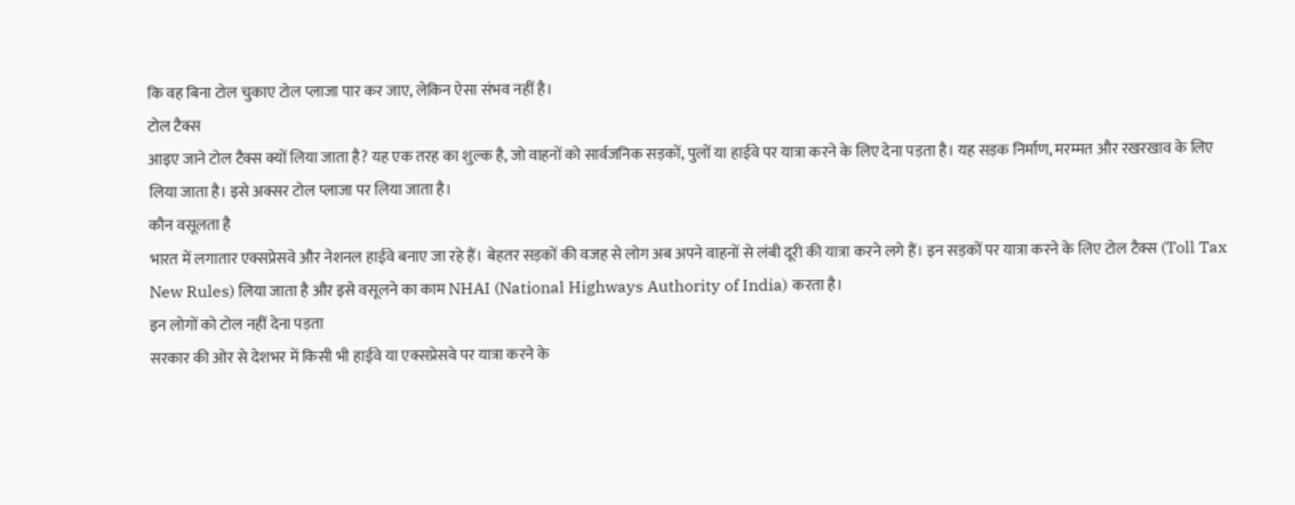कि वह बिना टोल चुकाए टोल प्लाजा पार कर जाए, लेकिन ऐसा संभव नहीं है।
टोल टैक्स
आइए जाने टोल टैक्स क्यों लिया जाता है? यह एक तरह का शुल्क है, जो वाहनों को सार्वजनिक सड़कों, पुलों या हाईवे पर यात्रा करने के लिए देना पड़ता है। यह सड़क निर्माण, मरम्मत और रखरखाव के लिए लिया जाता है। इसे अक्सर टोल प्लाजा पर लिया जाता है।
कौन वसूलता है
भारत में लगातार एक्सप्रेसवे और नेशनल हाईवे बनाए जा रहे हैं। बेहतर सड़कों की वजह से लोग अब अपने वाहनों से लंबी दूरी की यात्रा करने लगे हैं। इन सड़कों पर यात्रा करने के लिए टोल टैक्स (Toll Tax New Rules) लिया जाता है और इसे वसूलने का काम NHAI (National Highways Authority of India) करता है।
इन लोगों को टोल नहीं देना पड़ता
सरकार की ओर से देशभर में किसी भी हाईवे या एक्सप्रेसवे पर यात्रा करने के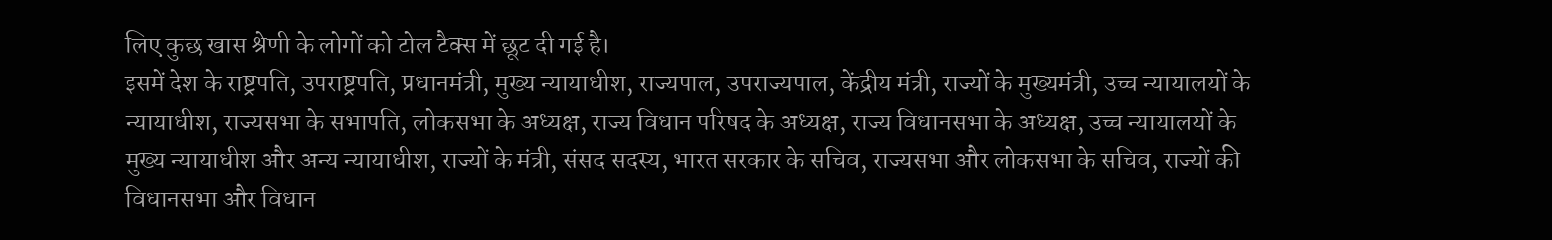लिए कुछ खास श्रेणी के लोगों को टोल टैक्स में छूट दी गई है।
इसमें देश के राष्ट्रपति, उपराष्ट्रपति, प्रधानमंत्री, मुख्य न्यायाधीश, राज्यपाल, उपराज्यपाल, केंद्रीय मंत्री, राज्यों के मुख्यमंत्री, उच्च न्यायालयों के न्यायाधीश, राज्यसभा के सभापति, लोकसभा के अध्यक्ष, राज्य विधान परिषद के अध्यक्ष, राज्य विधानसभा के अध्यक्ष, उच्च न्यायालयों के मुख्य न्यायाधीश और अन्य न्यायाधीश, राज्यों के मंत्री, संसद सदस्य, भारत सरकार के सचिव, राज्यसभा और लोकसभा के सचिव, राज्यों की विधानसभा और विधान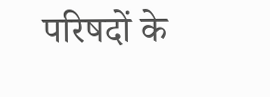परिषदों के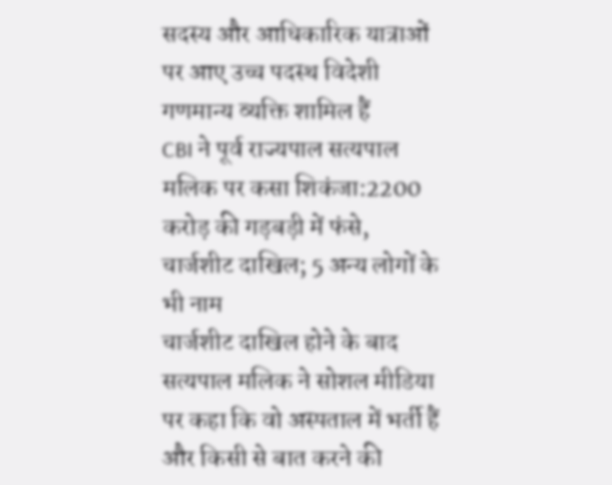सदस्य और आधिकारिक यात्राओं पर आए उच्च पदस्थ विदेशी गणमान्य व्यक्ति शामिल हैं
CBI ने पूर्व राज्यपाल सत्यपाल मलिक पर कसा शिकंजा:2200 करोड़ की गड़बड़ी में फंसे, चार्जशीट दाखिल; 5 अन्य लोगों के भी नाम
चार्जशीट दाखिल होने के बाद सत्यपाल मलिक ने सोशल मीडिया पर कहा कि वो अस्पताल में भर्ती हैं और किसी से बात करने की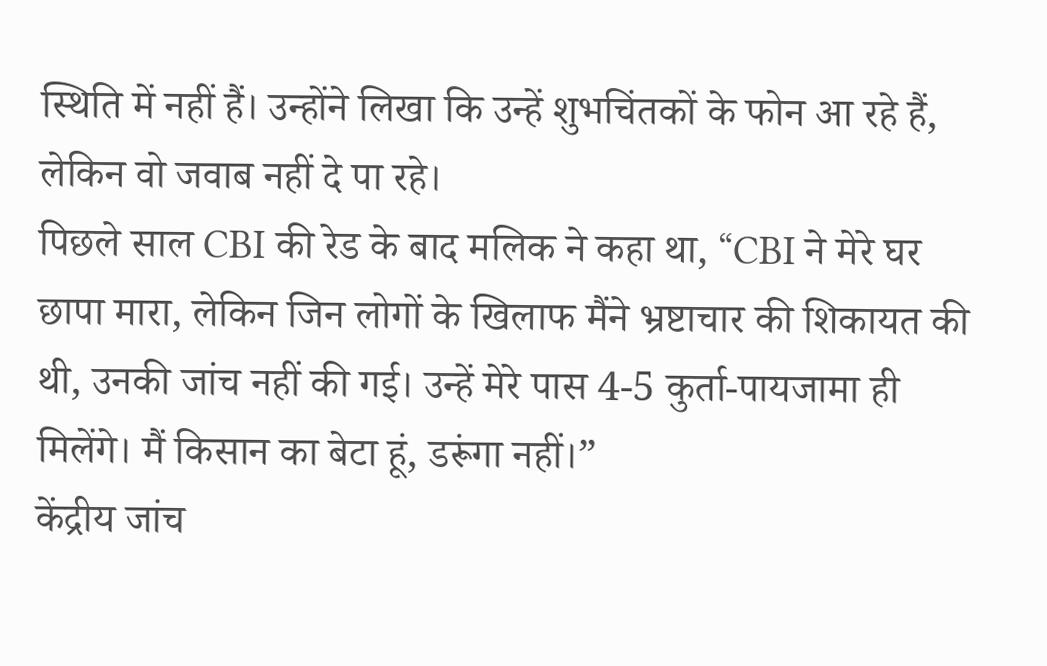स्थिति में नहीं हैं। उन्होंने लिखा कि उन्हें शुभचिंतकों के फोन आ रहे हैं, लेकिन वो जवाब नहीं दे पा रहे।
पिछले साल CBI की रेड के बाद मलिक ने कहा था, “CBI ने मेरे घर छापा मारा, लेकिन जिन लोगों के खिलाफ मैंने भ्रष्टाचार की शिकायत की थी, उनकी जांच नहीं की गई। उन्हें मेरे पास 4-5 कुर्ता-पायजामा ही मिलेंगे। मैं किसान का बेटा हूं, डरूंगा नहीं।”
केंद्रीय जांच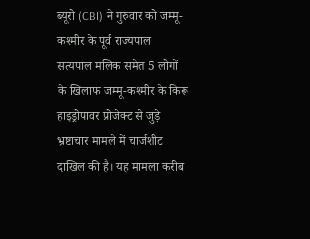ब्यूरो (CBI) ने गुरुवार को जम्मू-कश्मीर के पूर्व राज्यपाल सत्यपाल मलिक समेत 5 लोगों के खिलाफ जम्मू-कश्मीर के किरू हाइड्रोपावर प्रोजेक्ट से जुड़े भ्रष्टाचार मामले में चार्जशीट दाखिल की है। यह मामला करीब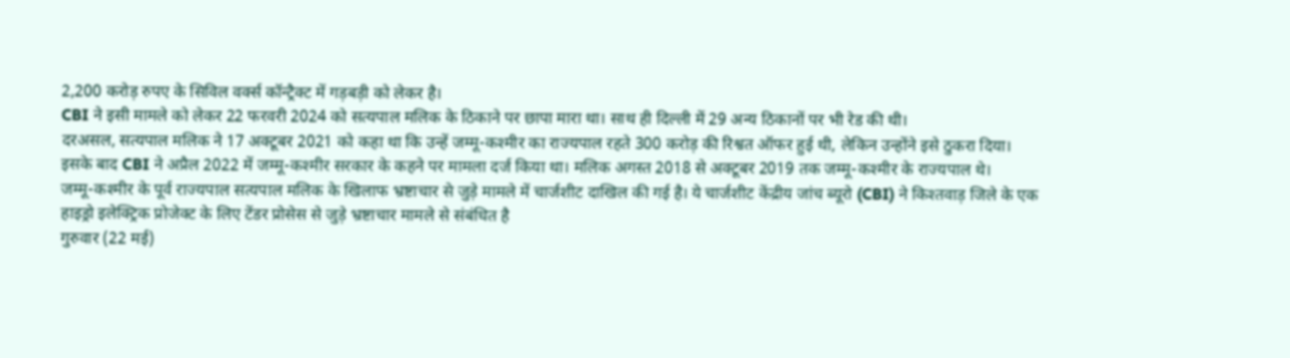2,200 करोड़ रुपए के सिविल वर्क्स कॉन्ट्रैक्ट में गड़बड़ी को लेकर है।
CBI ने इसी मामले को लेकर 22 फरवरी 2024 को सत्यपाल मलिक के ठिकाने पर छापा मारा था। साथ ही दिल्ली में 29 अन्य ठिकानों पर भी रेड की थी।
दरअसल, सत्यपाल मलिक ने 17 अक्टूबर 2021 को कहा था कि उन्हें जम्मू-कश्मीर का राज्यपाल रहते 300 करोड़ की रिश्वत ऑफर हुई थी, लेकिन उन्होंने इसे ठुकरा दिया।
इसके बाद CBI ने अप्रैल 2022 में जम्मू-कश्मीर सरकार के कहने पर मामला दर्ज किया था। मलिक अगस्त 2018 से अक्टूबर 2019 तक जम्मू-कश्मीर के राज्यपाल थे।
जम्मू-कश्मीर के पूर्व राज्यपाल सत्यपाल मलिक के खिलाफ भ्रष्टाचार से जुड़े मामले में चार्जशीट दाखिल की गई है। ये चार्जशीट केंद्रीय जांच ब्यूरो (CBI) ने किश्तवाड़ जिले के एक हाइड्रो इलेक्ट्रिक प्रोजेक्ट के लिए टेंडर प्रोसेस से जुड़े भ्रष्टाचार मामले से संबंधित है
गुरुवार (22 मई)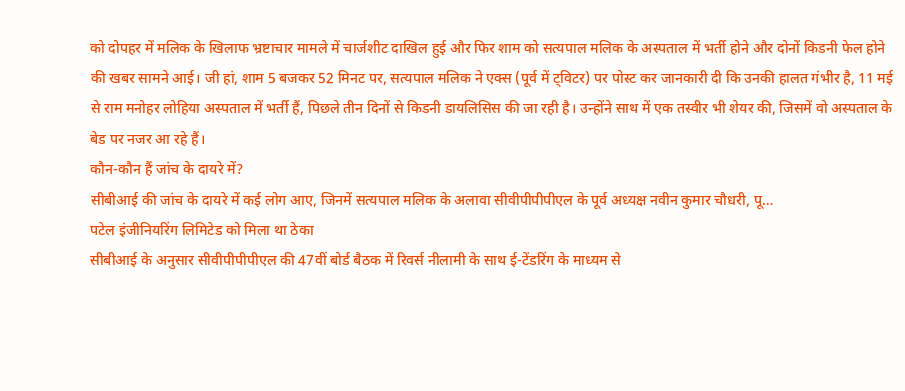को दोपहर में मलिक के खिलाफ भ्रष्टाचार मामले में चार्जशीट दाखिल हुई और फिर शाम को सत्यपाल मलिक के अस्पताल में भर्ती होने और दोनों किडनी फेल होने की खबर सामने आई। जी हां, शाम 5 बजकर 52 मिनट पर, सत्यपाल मलिक ने एक्स (पूर्व में ट्विटर) पर पोस्ट कर जानकारी दी कि उनकी हालत गंभीर है, 11 मई से राम मनोहर लोहिया अस्पताल में भर्ती हैं, पिछले तीन दिनों से किडनी डायलिसिस की जा रही है। उन्होंने साथ में एक तस्वीर भी शेयर की, जिसमें वो अस्पताल के बेड पर नजर आ रहे हैं।
कौन-कौन हैं जांच के दायरे में?
सीबीआई की जांच के दायरे में कई लोग आए, जिनमें सत्यपाल मलिक के अलावा सीवीपीपीपीएल के पूर्व अध्यक्ष नवीन कुमार चौधरी, पू…
पटेल इंजीनियरिंग लिमिटेड को मिला था ठेका
सीबीआई के अनुसार सीवीपीपीपीएल की 47वीं बोर्ड बैठक में रिवर्स नीलामी के साथ ई-टेंडरिंग के माध्यम से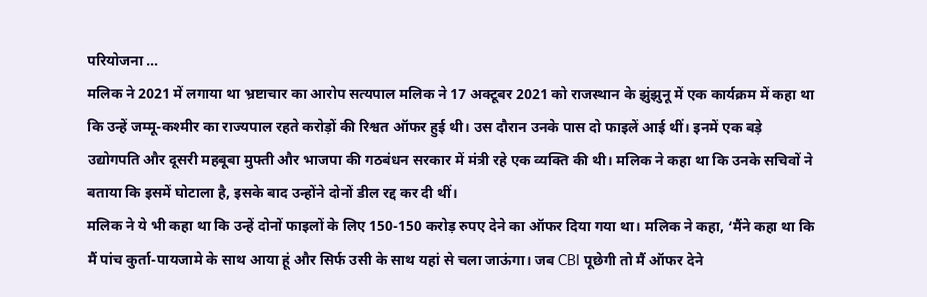परियोजना …
मलिक ने 2021 में लगाया था भ्रष्टाचार का आरोप सत्यपाल मलिक ने 17 अक्टूबर 2021 को राजस्थान के झुंझुनू में एक कार्यक्रम में कहा था कि उन्हें जम्मू-कश्मीर का राज्यपाल रहते करोड़ों की रिश्वत ऑफर हुई थी। उस दौरान उनके पास दो फाइलें आई थीं। इनमें एक बड़े उद्योगपति और दूसरी महबूबा मुफ्ती और भाजपा की गठबंधन सरकार में मंत्री रहे एक व्यक्ति की थी। मलिक ने कहा था कि उनके सचिवों ने बताया कि इसमें घोटाला है, इसके बाद उन्होंने दोनों डील रद्द कर दी थीं।
मलिक ने ये भी कहा था कि उन्हें दोनों फाइलों के लिए 150-150 करोड़ रुपए देने का ऑफर दिया गया था। मलिक ने कहा, ‘मैंने कहा था कि मैं पांच कुर्ता-पायजामे के साथ आया हूं और सिर्फ उसी के साथ यहां से चला जाऊंगा। जब CBI पूछेगी तो मैं ऑफर देने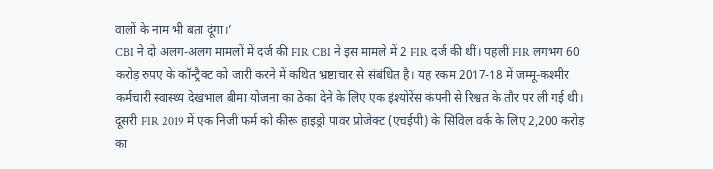वालों के नाम भी बता दूंगा।’
CBI ने दो अलग-अलग मामलों में दर्ज की FIR CBI ने इस मामले में 2 FIR दर्ज की थीं। पहली FIR लगभग 60 करोड़ रुपए के कॉन्ट्रैक्ट को जारी करने में कथित भ्रष्टाचार से संबंधित है। यह रकम 2017-18 में जम्मू-कश्मीर कर्मचारी स्वास्थ्य देखभाल बीमा योजना का ठेका देने के लिए एक इंश्योरेंस कंपनी से रिश्वत के तौर पर ली गई थी।
दूसरी FIR 2019 में एक निजी फर्म को कीरू हाइड्रो पावर प्रोजेक्ट (एचईपी) के सिविल वर्क के लिए 2,200 करोड़ का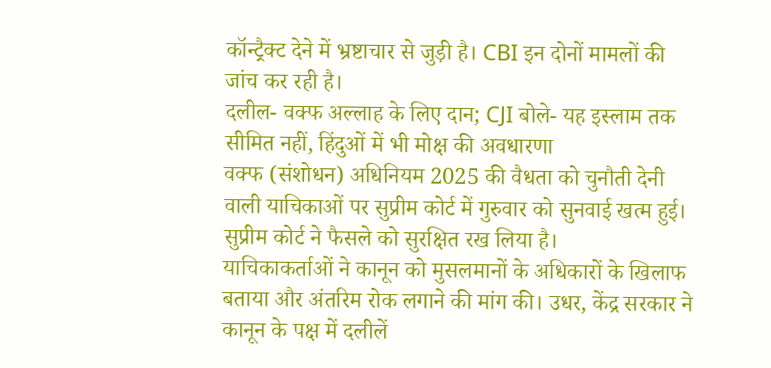कॉन्ट्रैक्ट देने में भ्रष्टाचार से जुड़ी है। CBI इन दोनों मामलों की जांच कर रही है।
दलील- वक्फ अल्लाह के लिए दान; CJI बोले- यह इस्लाम तक सीमित नहीं, हिंदुओं में भी मोक्ष की अवधारणा
वक्फ (संशोधन) अधिनियम 2025 की वैधता को चुनौती देनी वाली याचिकाओं पर सुप्रीम कोर्ट में गुरुवार को सुनवाई खत्म हुई। सुप्रीम कोर्ट ने फैसले को सुरक्षित रख लिया है।
याचिकाकर्ताओं ने कानून को मुसलमानों के अधिकारों के खिलाफ बताया और अंतरिम रोक लगाने की मांग की। उधर, केंद्र सरकार ने कानून के पक्ष में दलीलें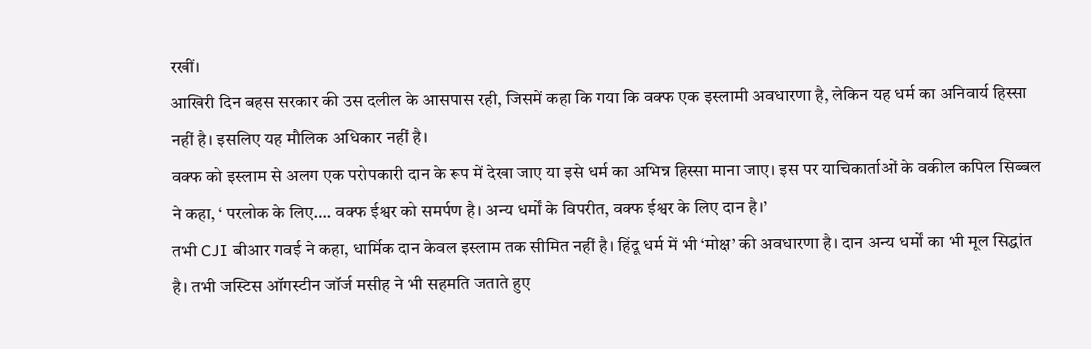रखीं।
आखिरी दिन बहस सरकार की उस दलील के आसपास रही, जिसमें कहा कि गया कि वक्फ एक इस्लामी अवधारणा है, लेकिन यह धर्म का अनिवार्य हिस्सा नहीं है। इसलिए यह मौलिक अधिकार नहीं है।
वक्फ को इस्लाम से अलग एक परोपकारी दान के रूप में देखा जाए या इसे धर्म का अभिन्न हिस्सा माना जाए। इस पर याचिकार्ताओं के वकील कपिल सिब्बल ने कहा, ‘ परलोक के लिए…. वक्फ ईश्वर को समर्पण है। अन्य धर्मों के विपरीत, वक्फ ईश्वर के लिए दान है।’
तभी CJI बीआर गवई ने कहा, धार्मिक दान केवल इस्लाम तक सीमित नहीं है। हिंदू धर्म में भी ‘मोक्ष’ की अवधारणा है। दान अन्य धर्मों का भी मूल सिद्धांत है। तभी जस्टिस ऑगस्टीन जॉर्ज मसीह ने भी सहमति जताते हुए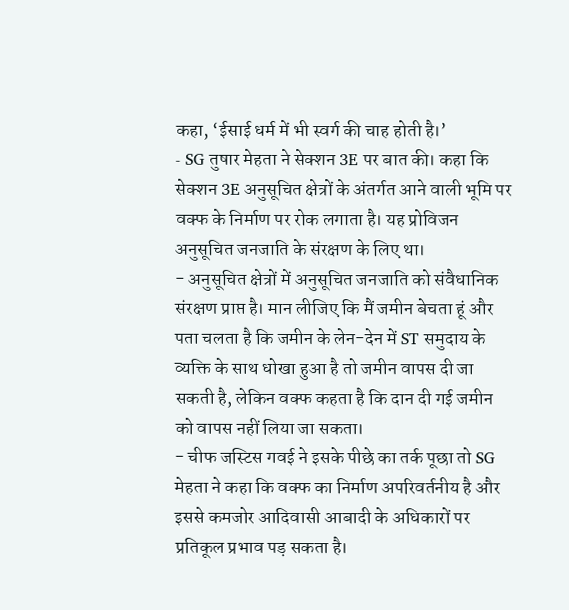कहा, ‘ईसाई धर्म में भी स्वर्ग की चाह होती है।’
- SG तुषार मेहता ने सेक्शन 3E पर बात की। कहा कि सेक्शन 3E अनुसूचित क्षेत्रों के अंतर्गत आने वाली भूमि पर वक्फ के निर्माण पर रोक लगाता है। यह प्रोविजन अनुसूचित जनजाति के संरक्षण के लिए था।
- अनुसूचित क्षेत्रों में अनुसूचित जनजाति को संवैधानिक संरक्षण प्राप्त है। मान लीजिए कि मैं जमीन बेचता हूं और पता चलता है कि जमीन के लेन-देन में ST समुदाय के व्यक्ति के साथ धोखा हुआ है तो जमीन वापस दी जा सकती है, लेकिन वक्फ कहता है कि दान दी गई जमीन को वापस नहीं लिया जा सकता।
- चीफ जस्टिस गवई ने इसके पीछे का तर्क पूछा तो SG मेहता ने कहा कि वक्फ का निर्माण अपरिवर्तनीय है और इससे कमजोर आदिवासी आबादी के अधिकारों पर प्रतिकूल प्रभाव पड़ सकता है।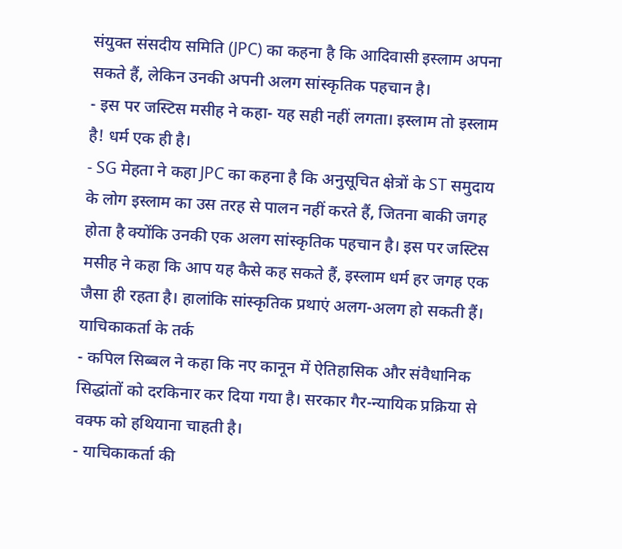संयुक्त संसदीय समिति (JPC) का कहना है कि आदिवासी इस्लाम अपना सकते हैं, लेकिन उनकी अपनी अलग सांस्कृतिक पहचान है।
- इस पर जस्टिस मसीह ने कहा- यह सही नहीं लगता। इस्लाम तो इस्लाम है! धर्म एक ही है।
- SG मेहता ने कहा JPC का कहना है कि अनुसूचित क्षेत्रों के ST समुदाय के लोग इस्लाम का उस तरह से पालन नहीं करते हैं, जितना बाकी जगह होता है क्योंकि उनकी एक अलग सांस्कृतिक पहचान है। इस पर जस्टिस मसीह ने कहा कि आप यह कैसे कह सकते हैं, इस्लाम धर्म हर जगह एक जैसा ही रहता है। हालांकि सांस्कृतिक प्रथाएं अलग-अलग हो सकती हैं।
याचिकाकर्ता के तर्क
- कपिल सिब्बल ने कहा कि नए कानून में ऐतिहासिक और संवैधानिक सिद्धांतों को दरकिनार कर दिया गया है। सरकार गैर-न्यायिक प्रक्रिया से वक्फ को हथियाना चाहती है।
- याचिकाकर्ता की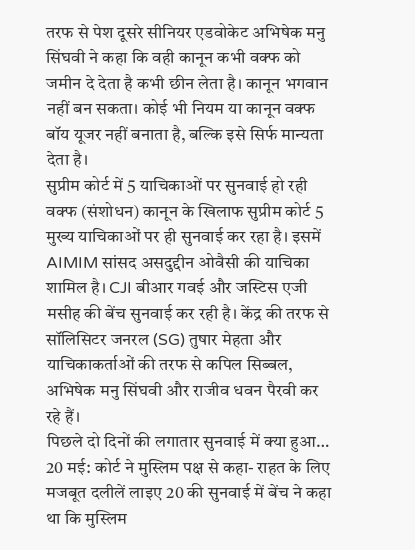तरफ से पेश दूसरे सीनियर एडवोकेट अभिषेक मनु सिंघवी ने कहा कि वही कानून कभी वक्फ को जमीन दे देता है कभी छीन लेता है। कानून भगवान नहीं बन सकता। कोई भी नियम या कानून वक्फ बॉय यूजर नहीं बनाता है, बल्कि इसे सिर्फ मान्यता देता है।
सुप्रीम कोर्ट में 5 याचिकाओं पर सुनवाई हो रही वक्फ (संशोधन) कानून के खिलाफ सुप्रीम कोर्ट 5 मुख्य याचिकाओं पर ही सुनवाई कर रहा है। इसमें AIMIM सांसद असदुद्दीन ओवैसी की याचिका शामिल है। CJI बीआर गवई और जस्टिस एजी मसीह की बेंच सुनवाई कर रही है। केंद्र की तरफ से सॉलिसिटर जनरल (SG) तुषार मेहता और याचिकाकर्ताओं की तरफ से कपिल सिब्बल, अभिषेक मनु सिंघवी और राजीव धवन पैरवी कर रहे हैं।
पिछले दो दिनों की लगातार सुनवाई में क्या हुआ…
20 मई: कोर्ट ने मुस्लिम पक्ष से कहा- राहत के लिए मजबूत दलीलें लाइए 20 की सुनवाई में बेंच ने कहा था कि मुस्लिम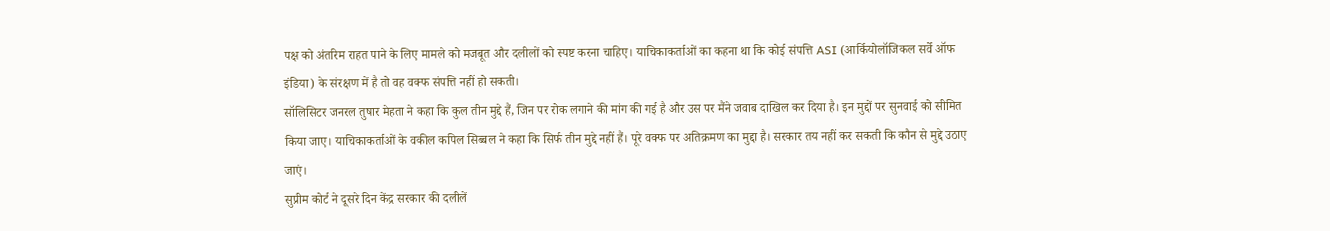पक्ष को अंतरिम राहत पाने के लिए मामले को मजबूत और दलीलों को स्पष्ट करना चाहिए। याचिकाकर्ताओं का कहना था कि कोई संपत्ति ASI (आर्कियोलॉजिकल सर्वे ऑफ इंडिया) के संरक्षण में है तो वह वक्फ संपत्ति नहीं हो सकती।
सॉलिसिटर जनरल तुषार मेहता ने कहा कि कुल तीन मुद्दे हैं, जिन पर रोक लगाने की मांग की गई है और उस पर मैंने जवाब दाखिल कर दिया है। इन मुद्दों पर सुनवाई को सीमित किया जाए। याचिकाकर्ताओं के वकील कपिल सिब्बल ने कहा कि सिर्फ तीन मुद्दे नहीं हैं। पूरे वक्फ पर अतिक्रमण का मुद्दा है। सरकार तय नहीं कर सकती कि कौन से मुद्दे उठाए जाएं।
सुप्रीम कोर्ट ने दूसरे दिन केंद्र सरकार की दलीलें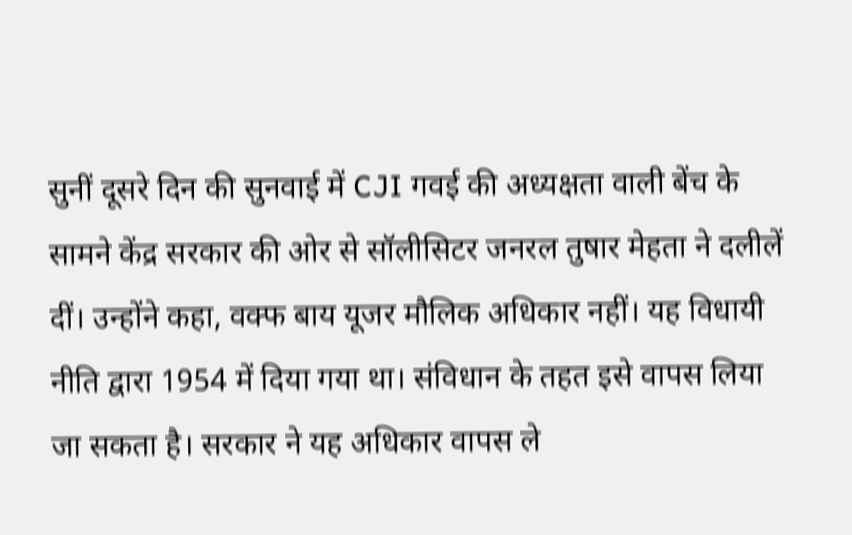सुनीं दूसरे दिन की सुनवाई में CJI गवई की अध्यक्षता वाली बेंच के सामने केंद्र सरकार की ओर से सॉलीसिटर जनरल तुषार मेहता ने दलीलें दीं। उन्होंने कहा, वक्फ बाय यूजर मौलिक अधिकार नहीं। यह विधायी नीति द्वारा 1954 में दिया गया था। संविधान के तहत इसे वापस लिया जा सकता है। सरकार ने यह अधिकार वापस ले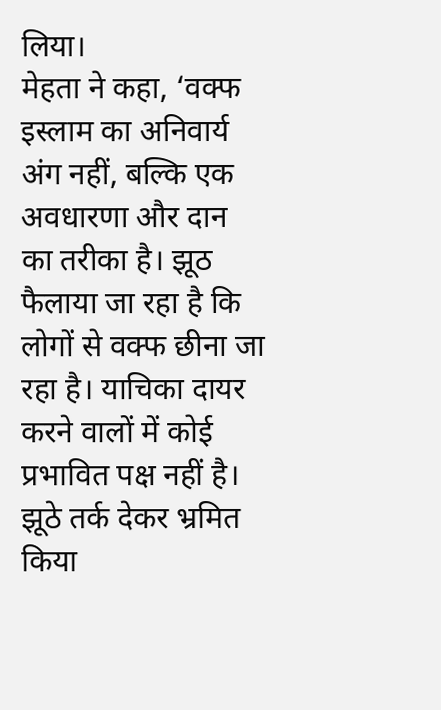लिया।
मेहता ने कहा, ‘वक्फ इस्लाम का अनिवार्य अंग नहीं, बल्कि एक अवधारणा और दान का तरीका है। झूठ फैलाया जा रहा है कि लोगों से वक्फ छीना जा रहा है। याचिका दायर करने वालों में कोई प्रभावित पक्ष नहीं है। झूठे तर्क देकर भ्रमित किया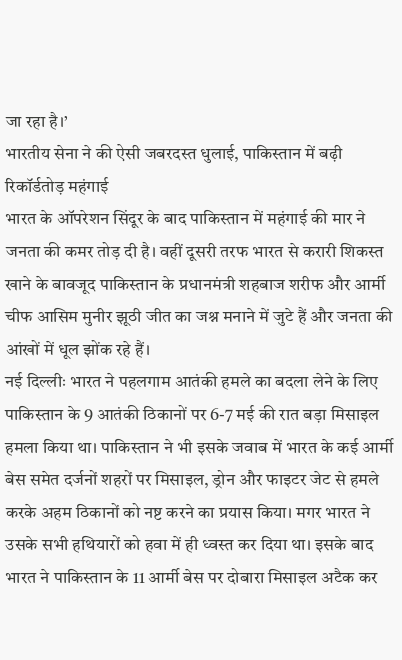जा रहा है।’
भारतीय सेना ने की ऐसी जबरदस्त धुलाई, पाकिस्तान में बढ़ी रिकॉर्डतोड़ महंगाई
भारत के ऑपरेशन सिंदूर के बाद पाकिस्तान में महंगाई की मार ने जनता की कमर तोड़ दी है। वहीं दूसरी तरफ भारत से करारी शिकस्त खाने के बावजूद पाकिस्तान के प्रधानमंत्री शहबाज शरीफ और आर्मी चीफ आसिम मुनीर झूठी जीत का जश्न मनाने में जुटे हैं और जनता की आंखों में धूल झोंक रहे हैं।
नई दिल्लीः भारत ने पहलगाम आतंकी हमले का बदला लेने के लिए पाकिस्तान के 9 आतंकी ठिकानों पर 6-7 मई की रात बड़ा मिसाइल हमला किया था। पाकिस्तान ने भी इसके जवाब में भारत के कई आर्मी बेस समेत दर्जनों शहरों पर मिसाइल, ड्रोन और फाइटर जेट से हमले करके अहम ठिकानों को नष्ट करने का प्रयास किया। मगर भारत ने उसके सभी हथियारों को हवा में ही ध्वस्त कर दिया था। इसके बाद भारत ने पाकिस्तान के 11 आर्मी बेस पर दोबारा मिसाइल अटैक कर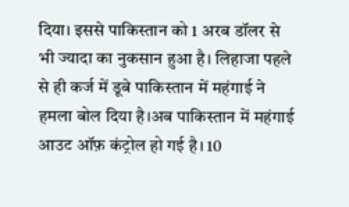दिया। इससे पाकिस्तान को 1 अरब डॉलर से भी ज्यादा का नुकसान हुआ है। लिहाजा पहले से ही कर्ज में डूबे पाकिस्तान में महंगाई ने हमला बोल दिया है।अब पाकिस्तान में महंगाई आउट ऑफ़ कंट्रोल हो गई है। 10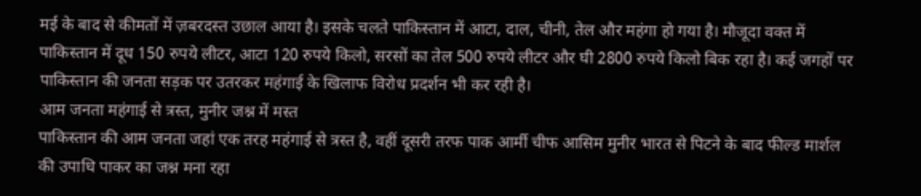मई के बाद से कीमतों में ज़बरदस्त उछाल आया है। इसके चलते पाकिस्तान में आटा, दाल, चीनी, तेल और महंगा हो गया है। मौजूदा वक्त में पाकिस्तान में दूध 150 रुपये लीटर, आटा 120 रुपये किलो, सरसों का तेल 500 रुपये लीटर और घी 2800 रुपये किलो बिक रहा है। कई जगहों पर पाकिस्तान की जनता सड़क पर उतरकर महंगाई के खिलाफ विरोध प्रदर्शन भी कर रही है।
आम जनता महंगाई से त्रस्त, मुनीर जश्न में मस्त
पाकिस्तान की आम जनता जहां एक तरह महंगाई से त्रस्त है, वहीं दूसरी तरफ पाक आर्मी चीफ आसिम मुनीर भारत से पिटने के बाद फील्ड मार्शल की उपाधि पाकर का जश्न मना रहा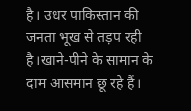है। उधर पाकिस्तान की जनता भूख से तड़प रही है।खाने-पीने के सामान के दाम आसमान छू रहे हैं।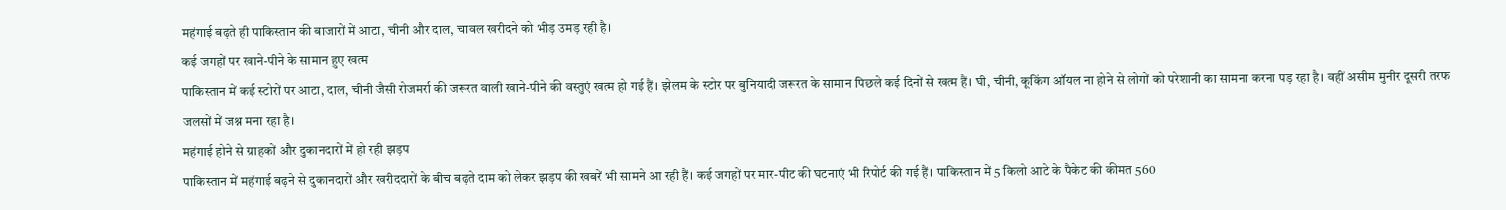महंगाई बढ़ते ही पाकिस्तान की बाजारों में आटा, चीनी और दाल, चावल खरीदने को भीड़ उमड़ रही है।
कई जगहों पर खाने-पीने के सामान हुए खत्म
पाकिस्तान में कई स्टोरों पर आटा, दाल, चीनी जैसी रोजमर्रा की जरूरत वाली खाने-पीने की वस्तुएं खत्म हो गई हैं। झेलम के स्टोर पर बुनियादी जरूरत के सामान पिछले कई दिनों से खत्म हैं। घी, चीनी, कूकिंग ऑयल ना होने से लोगों को परेशानी का सामना करना पड़ रहा है। वहीं असीम मुनीर दूसरी तरफ जलसों में जश्न मना रहा है।
महंगाई होने से ग्राहकों और दुकानदारों में हो रही झड़प
पाकिस्तान में महंगाई बढ़ने से दुकानदारों और खरीददारों के बीच बढ़ते दाम को लेकर झड़प की खबरें भी सामने आ रही हैं। कई जगहों पर मार-पीट की घटनाएं भी रिपोर्ट की गई हैं। पाकिस्तान में 5 किलो आटे के पैकेट की कीमत 560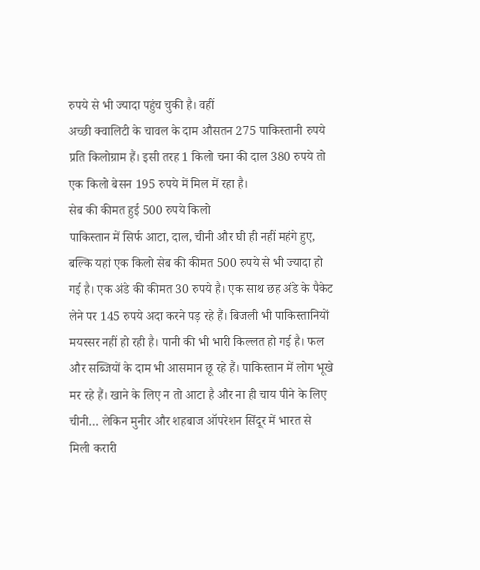रुपये से भी ज्यादा पहुंच चुकी है। वहीं
अच्छी क्वालिटी के चावल के दाम औसतन 275 पाकिस्तानी रुपये प्रति किलोग्राम हैं। इसी तरह 1 किलो चना की दाल 380 रुपये तो एक किलो बेसन 195 रुपये में मिल में रहा है।
सेब की कीमत हुई 500 रुपये किलो
पाकिस्तान में सिर्फ आटा, दाल, चीनी और घी ही नहीं महंगे हुए, बल्कि यहां एक किलो सेब की कीमत 500 रुपये से भी ज्यादा हो गई है। एक अंडे की कीमत 30 रुपये है। एक साथ छह अंडे के पैकेट लेने पर 145 रुपये अदा करने पड़ रहे हैं। बिजली भी पाकिस्तानियों मयस्सर नहीं हो रही है। पानी की भी भारी किल्लत हो गई है। फल और सब्जियों के दाम भी आसमान छू रहे हैं। पाकिस्तान में लोग भूखे मर रहे हैं। खाने के लिए न तो आटा है और ना ही चाय पीने के लिए चीनी… लेकिन मुनीर और शहबाज ऑपरेशन सिंदूर में भारत से मिली करारी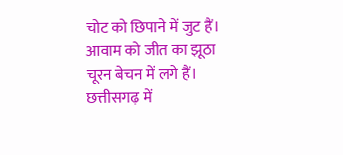चोट को छिपाने में जुट हैं। आवाम को जीत का झूठा चूरन बेचन में लगे हैं।
छत्तीसगढ़ में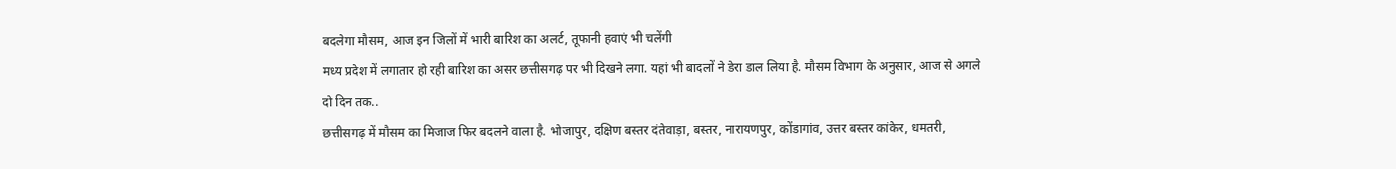बदलेगा मौसम, आज इन जिलों में भारी बारिश का अलर्ट, तूफानी हवाएं भी चलेंगी
मध्य प्रदेश में लगातार हो रही बारिश का असर छत्तीसगढ़ पर भी दिखने लगा. यहां भी बादलों ने डेरा डाल लिया है. मौसम विभाग के अनुसार, आज से अगले दो दिन तक..
छत्तीसगढ़ में मौसम का मिजाज फिर बदलने वाला है. भोजापुर, दक्षिण बस्तर दंतेवाड़ा, बस्तर, नारायणपुर, कोंडागांव, उत्तर बस्तर कांकेर, धमतरी,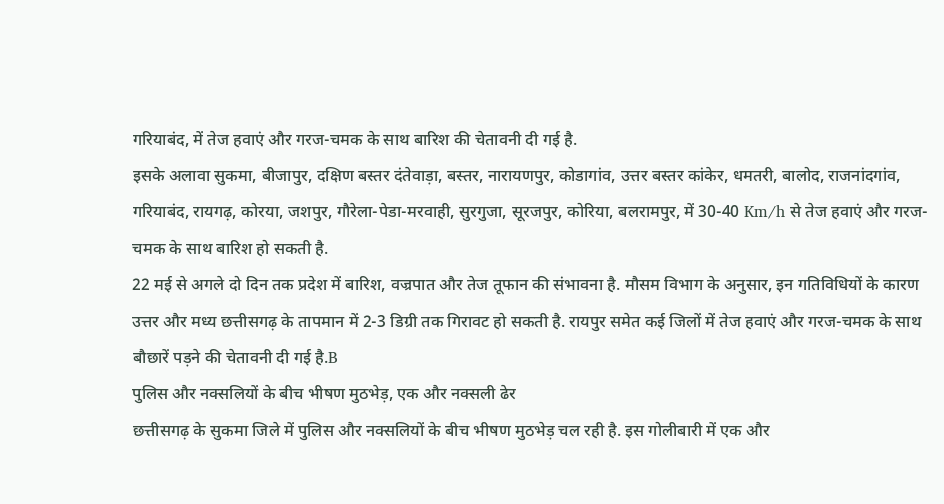गरियाबंद, में तेज हवाएं और गरज-चमक के साथ बारिश की चेतावनी दी गई है.
इसके अलावा सुकमा, बीजापुर, दक्षिण बस्तर दंतेवाड़ा, बस्तर, नारायणपुर, कोडागांव, उत्तर बस्तर कांकेर, धमतरी, बालोद, राजनांदगांव, गरियाबंद, रायगढ़, कोरया, जशपुर, गौरेला-पेडा-मरवाही, सुरगुजा, सूरजपुर, कोरिया, बलरामपुर, में 30-40 Km/h से तेज हवाएं और गरज-चमक के साथ बारिश हो सकती है.
22 मई से अगले दो दिन तक प्रदेश में बारिश, वज्रपात और तेज तूफान की संभावना है. मौसम विभाग के अनुसार, इन गतिविधियों के कारण उत्तर और मध्य छत्तीसगढ़ के तापमान में 2-3 डिग्री तक गिरावट हो सकती है. रायपुर समेत कई जिलों में तेज हवाएं और गरज-चमक के साथ बौछारें पड़ने की चेतावनी दी गई है.B
पुलिस और नक्सलियों के बीच भीषण मुठभेड़, एक और नक्सली ढेर
छत्तीसगढ़ के सुकमा जिले में पुलिस और नक्सलियों के बीच भीषण मुठभेड़ चल रही है. इस गोलीबारी में एक और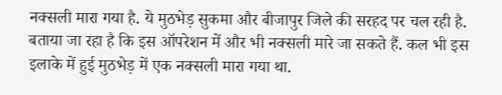नक्सली मारा गया है. ये मुठभेड़ सुकमा और बीजापुर जिले की सरहद पर चल रही है. बताया जा रहा है कि इस ऑपरेशन में और भी नक्सली मारे जा सकते हैं. कल भी इस इलाके में हुई मुठभेड़ में एक नक्सली मारा गया था.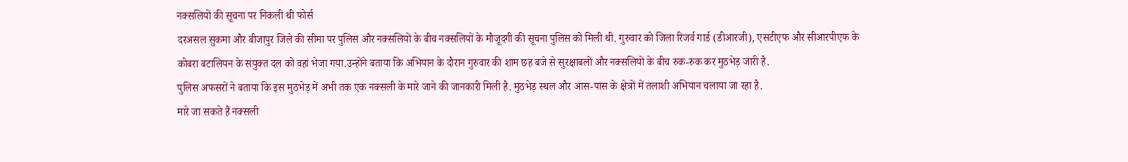नक्सलियों की सूचना पर निकली थी फोर्स
दरअसल सुकमा और बीजापुर जिले की सीमा पर पुलिस और नक्सलियों के बीच नक्सलियों के मौजूदगी की सूचना पुलिस को मिली थी. गुरुवार को जिला रिजर्व गार्ड (डीआरजी), एसटीएफ और सीआरपीएफ के कोबरा बटालियन के संयुक्त दल को वहां भेजा गया.उन्होंने बताया कि अभियान के दौरान गुरुवार की शाम छह बजे से सुरक्षाबलों और नक्सलियों के बीच रुक-रुक कर मुठभेड़ जारी है.
पुलिस अफसरों ने बताया कि इस मुठभेड़ में अभी तक एक नक्सली के मारे जाने की जानकारी मिली है. मुठभेड़ स्थल और आस-पास के क्षेत्रों में तलाशी अभियान चलाया जा रहा है.
मारे जा सकते हैं नक्सली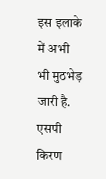इस इलाके में अभी भी मुठभेड़ जारी है. एसपी किरण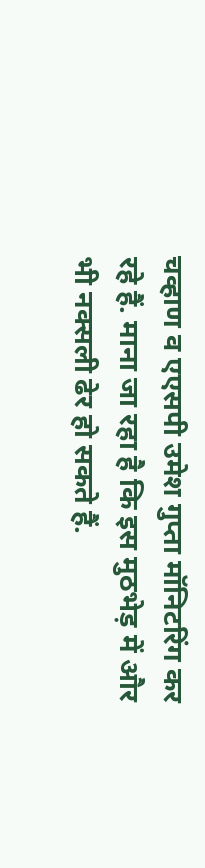चव्हाण व एएसपी उमेश गुप्ता मॉनिटरिंग कर रहे हैं. माना जा रहा है कि इस मुठभेड़ में और भी नक्सली ढेर हो सकते हैं.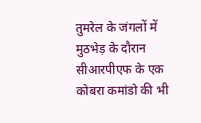तुमरेल के जंगलों में मुठभेड़ के दौरान सीआरपीएफ के एक कोबरा कमांडो की भी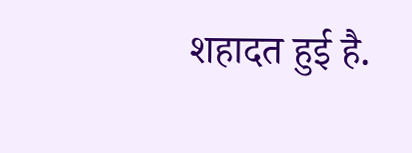शहादत हुई है.